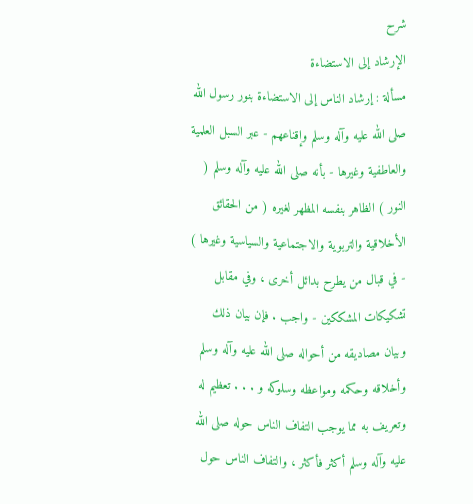شرح
الإرشاد إلى الاستضاءة
مسألة : إرشاد الناس إلى الاستضاءة بنور رسول الله صلى الله عليه وآله وسلم وإقناعهم - عبر السبل العلمية والعاطفية وغيرها - بأنه صلى الله عليه وآله وسلم ( النور ) الظاهر بنفسه المظهر لغيره ( من الحقائق الأخلاقية والتربوية والاجتماعية والسياسية وغيرها ) - في قبال من يطرح بدائل أخرى ، وفي مقابل تشكيكات المشككين - واجب . فإن بيان ذلك وبيان مصاديقه من أحواله صلى الله عليه وآله وسلم وأخلاقه وحكمه ومواعظه وسلوكه و . . . تعظيم له وتعريف به مما يوجب التفاف الناس حوله صلى الله عليه وآله وسلم أكثر فأكثر ، والتفاف الناس حول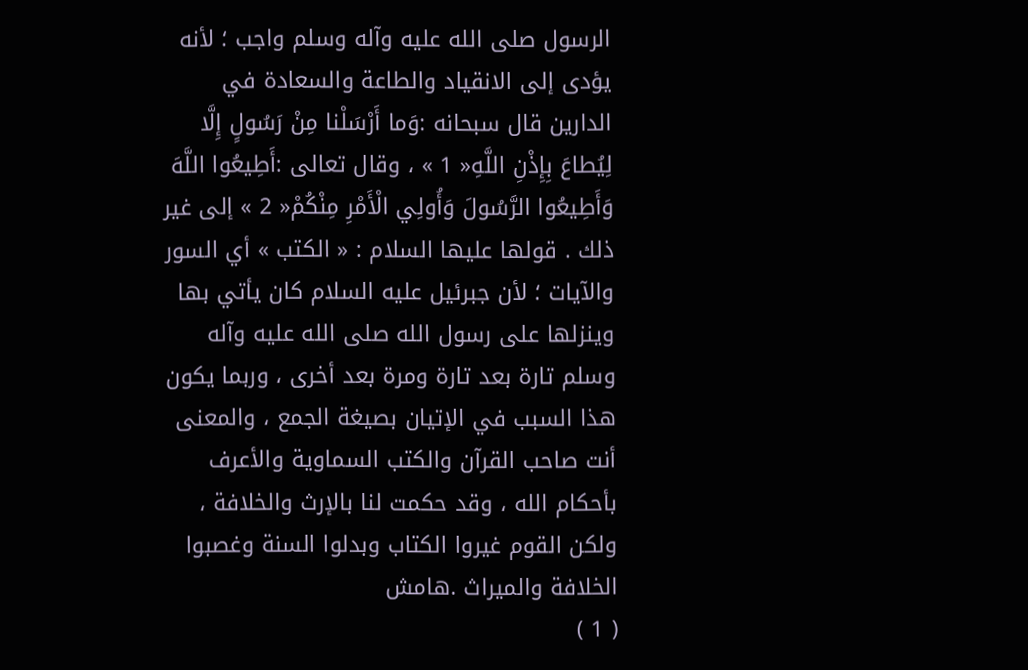الرسول صلى الله عليه وآله وسلم واجب ؛ لأنه يؤدى إلى الانقياد والطاعة والسعادة في الدارين قال سبحانه :وَما أَرْسَلْنا مِنْ رَسُولٍ إِلَّا لِيُطاعَ بِإِذْنِ اللَّهِ« 1 » ، وقال تعالى :أَطِيعُوا اللَّهَ وَأَطِيعُوا الرَّسُولَ وَأُولِي الْأَمْرِ مِنْكُمْ« 2 » إلى غير ذلك . قولها عليها السلام : « الكتب » أي السور والآيات ؛ لأن جبرئيل عليه السلام كان يأتي بها وينزلها على رسول الله صلى الله عليه وآله وسلم تارة بعد تارة ومرة بعد أخرى ، وربما يكون هذا السبب في الإتيان بصيغة الجمع ، والمعنى أنت صاحب القرآن والكتب السماوية والأعرف بأحكام الله ، وقد حكمت لنا بالإرث والخلافة ، ولكن القوم غيروا الكتاب وبدلوا السنة وغصبوا الخلافة والميراث .هامش
( 1 )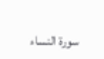سورة النساء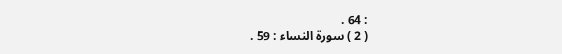: 64 .
( 2 ) سورة النساء : 59 .